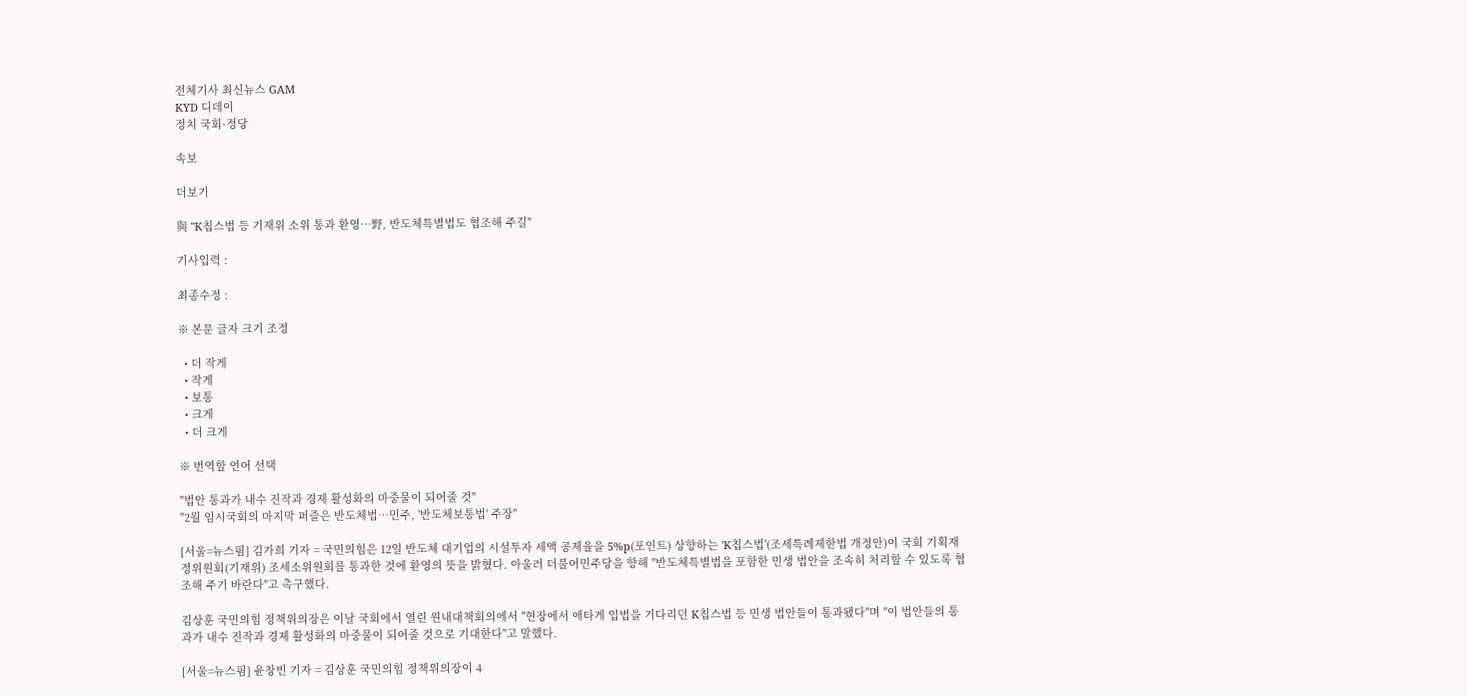전체기사 최신뉴스 GAM
KYD 디데이
정치 국회·정당

속보

더보기

與 "K칩스법 등 기재위 소위 통과 환영…野, 반도체특별법도 협조해 주길"

기사입력 :

최종수정 :

※ 본문 글자 크기 조정

  • 더 작게
  • 작게
  • 보통
  • 크게
  • 더 크게

※ 번역할 언어 선택

"법안 통과가 내수 진작과 경제 활성화의 마중물이 되어줄 것"
"2월 임시국회의 마지막 퍼즐은 반도체법…민주, '반도체보통법' 주장"

[서울=뉴스핌] 김가희 기자 = 국민의힘은 12일 반도체 대기업의 시설투자 세액 공제율을 5%p(포인트) 상향하는 'K칩스법'(조세특례제한법 개정안)이 국회 기획재정위원회(기재위) 조세소위원회를 통과한 것에 환영의 뜻을 밝혔다. 아울러 더불어민주당을 향해 "반도체특별법을 포함한 민생 법안을 조속히 처리할 수 있도록 협조해 주기 바란다"고 촉구했다.

김상훈 국민의힘 정책위의장은 이날 국회에서 열린 원내대책회의에서 "현장에서 애타게 입법을 기다리던 K칩스법 등 민생 법안들이 통과됐다"며 "이 법안들의 통과가 내수 진작과 경제 활성화의 마중물이 되어줄 것으로 기대한다"고 말했다.

[서울=뉴스핌] 윤창빈 기자 = 김상훈 국민의힘 정책위의장이 4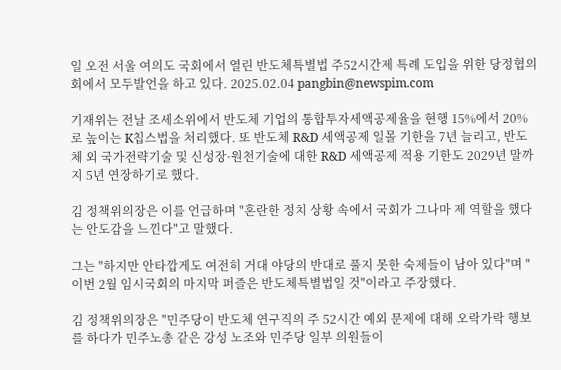일 오전 서울 여의도 국회에서 열린 반도체특별법 주52시간제 특례 도입을 위한 당정협의회에서 모두발언을 하고 있다. 2025.02.04 pangbin@newspim.com

기재위는 전날 조세소위에서 반도체 기업의 통합투자세액공제율을 현행 15%에서 20%로 높이는 K칩스법을 처리했다. 또 반도체 R&D 세액공제 일몰 기한을 7년 늘리고, 반도체 외 국가전략기술 및 신성장·원천기술에 대한 R&D 세액공제 적용 기한도 2029년 말까지 5년 연장하기로 했다.

김 정책위의장은 이를 언급하며 "혼란한 정치 상황 속에서 국회가 그나마 제 역할을 했다는 안도감을 느낀다"고 말했다.

그는 "하지만 안타깝게도 여전히 거대 야당의 반대로 풀지 못한 숙제들이 남아 있다"며 "이번 2월 임시국회의 마지막 퍼즐은 반도체특별법일 것"이라고 주장했다.

김 정책위의장은 "민주당이 반도체 연구직의 주 52시간 예외 문제에 대해 오락가락 행보를 하다가 민주노총 같은 강성 노조와 민주당 일부 의원들이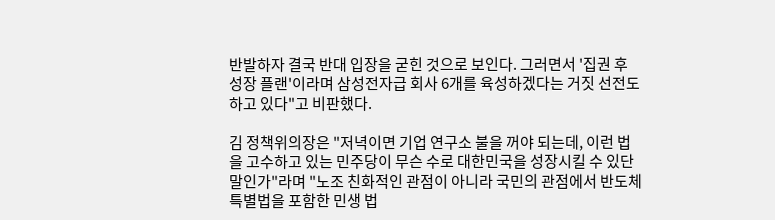반발하자 결국 반대 입장을 굳힌 것으로 보인다. 그러면서 '집권 후 성장 플랜'이라며 삼성전자급 회사 6개를 육성하겠다는 거짓 선전도 하고 있다"고 비판했다.

김 정책위의장은 "저녁이면 기업 연구소 불을 꺼야 되는데, 이런 법을 고수하고 있는 민주당이 무슨 수로 대한민국을 성장시킬 수 있단 말인가"라며 "노조 친화적인 관점이 아니라 국민의 관점에서 반도체특별법을 포함한 민생 법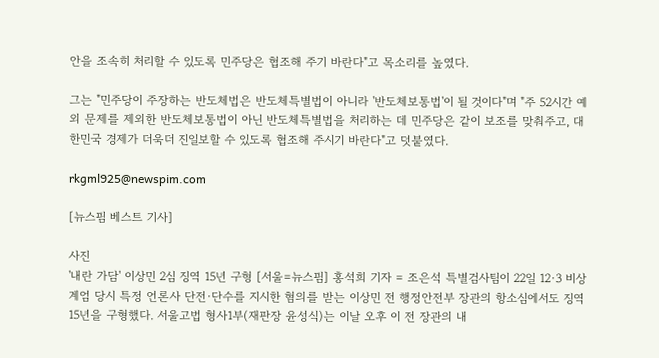안을 조속히 처리할 수 있도록 민주당은 협조해 주기 바란다"고 목소리를 높였다.

그는 "민주당이 주장하는 반도체법은 반도체특별법이 아니라 '반도체보통법'이 될 것이다"며 "주 52시간 예외 문제를 제외한 반도체보통법이 아닌 반도체특별법을 처리하는 데 민주당은 같이 보조를 맞춰주고, 대한민국 경제가 더욱더 진일보할 수 있도록 협조해 주시기 바란다"고 덧붙였다.

rkgml925@newspim.com

[뉴스핌 베스트 기사]

사진
'내란 가담' 이상민 2심 징역 15년 구형 [서울=뉴스핌] 홍석희 기자 = 조은석 특별검사팀이 22일 12·3 비상계엄 당시 특정 언론사 단전·단수를 지시한 혐의를 받는 이상민 전 행정안전부 장관의 항소심에서도 징역 15년을 구형했다. 서울고법 형사1부(재판장 윤성식)는 이날 오후 이 전 장관의 내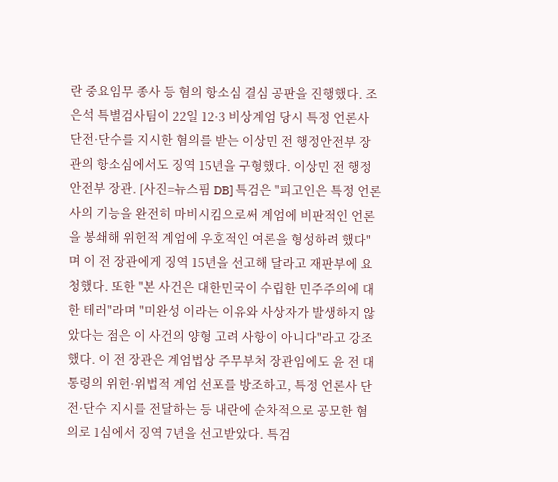란 중요임무 종사 등 혐의 항소심 결심 공판을 진행했다. 조은석 특별검사팀이 22일 12·3 비상계엄 당시 특정 언론사 단전·단수를 지시한 혐의를 받는 이상민 전 행정안전부 장관의 항소심에서도 징역 15년을 구형했다. 이상민 전 행정안전부 장관. [사진=뉴스핌 DB] 특검은 "피고인은 특정 언론사의 기능을 완전히 마비시킴으로써 계엄에 비판적인 언론을 봉쇄해 위헌적 계엄에 우호적인 여론을 형성하려 했다"며 이 전 장관에게 징역 15년을 선고해 달라고 재판부에 요청했다. 또한 "본 사건은 대한민국이 수립한 민주주의에 대한 테러"라며 "미완성 이라는 이유와 사상자가 발생하지 않았다는 점은 이 사건의 양형 고려 사항이 아니다"라고 강조했다. 이 전 장관은 계엄법상 주무부처 장관임에도 윤 전 대통령의 위헌·위법적 계엄 선포를 방조하고, 특정 언론사 단전·단수 지시를 전달하는 등 내란에 순차적으로 공모한 혐의로 1심에서 징역 7년을 선고받았다. 특검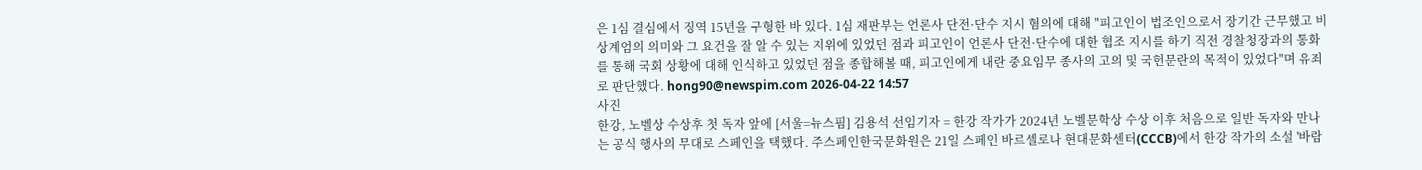은 1심 결심에서 징역 15년을 구형한 바 있다. 1심 재판부는 언론사 단전·단수 지시 혐의에 대해 "피고인이 법조인으로서 장기간 근무했고 비상계엄의 의미와 그 요건을 잘 알 수 있는 지위에 있었던 점과 피고인이 언론사 단전·단수에 대한 협조 지시를 하기 직전 경찰청장과의 통화를 통해 국회 상황에 대해 인식하고 있었던 점을 종합해볼 때, 피고인에게 내란 중요임무 종사의 고의 및 국헌문란의 목적이 있었다"며 유죄로 판단했다. hong90@newspim.com 2026-04-22 14:57
사진
한강, 노벨상 수상후 첫 독자 앞에 [서울=뉴스핌] 김용석 선임기자 = 한강 작가가 2024년 노벨문학상 수상 이후 처음으로 일반 독자와 만나는 공식 행사의 무대로 스페인을 택했다. 주스페인한국문화원은 21일 스페인 바르셀로나 현대문화센터(CCCB)에서 한강 작가의 소설 '바람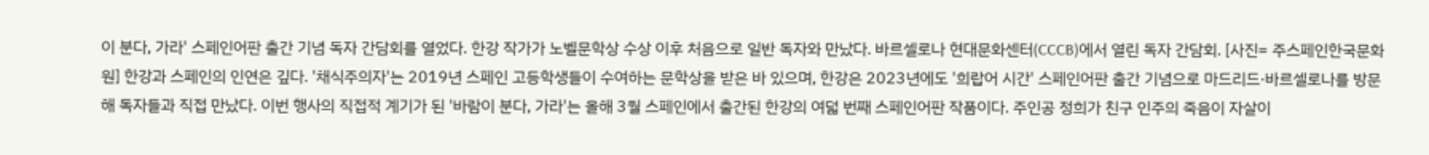이 분다, 가라' 스페인어판 출간 기념 독자 간담회를 열었다. 한강 작가가 노벨문학상 수상 이후 처음으로 일반 독자와 만났다. 바르셀로나 현대문화센터(CCCB)에서 열린 독자 간담회. [사진= 주스페인한국문화원] 한강과 스페인의 인연은 깊다. '채식주의자'는 2019년 스페인 고등학생들이 수여하는 문학상을 받은 바 있으며, 한강은 2023년에도 '희랍어 시간' 스페인어판 출간 기념으로 마드리드·바르셀로나를 방문해 독자들과 직접 만났다. 이번 행사의 직접적 계기가 된 '바람이 분다, 가라'는 올해 3월 스페인에서 출간된 한강의 여덟 번째 스페인어판 작품이다. 주인공 정희가 친구 인주의 죽음이 자살이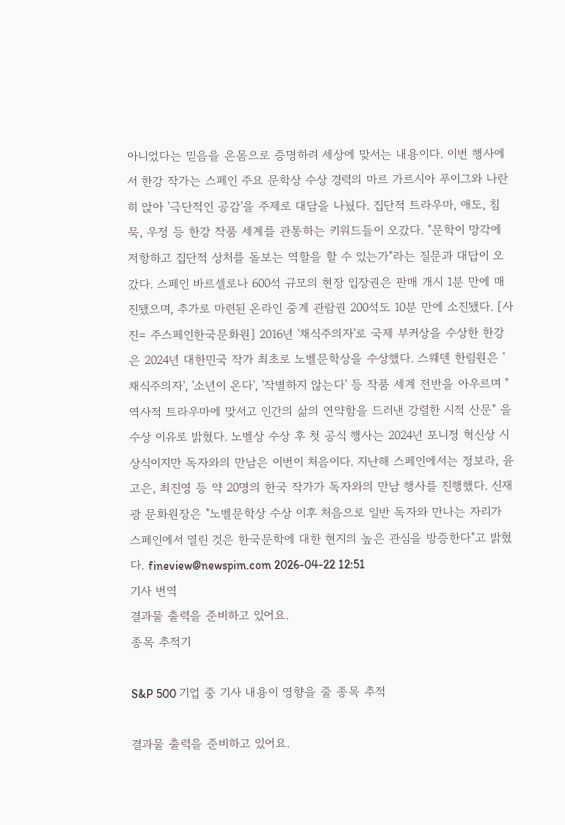아니었다는 믿음을 온몸으로 증명하려 세상에 맞서는 내용이다. 이번 행사에서 한강 작가는 스페인 주요 문학상 수상 경력의 마르 가르시아 푸이그와 나란히 앉아 '극단적인 공감'을 주제로 대담을 나눴다. 집단적 트라우마, 애도, 침묵, 우정 등 한강 작품 세계를 관통하는 키워드들이 오갔다. "문학이 망각에 저항하고 집단적 상처를 돌보는 역할을 할 수 있는가"라는 질문과 대답이 오갔다. 스페인 바르셀로나 600석 규모의 현장 입장권은 판매 개시 1분 만에 매진됐으며, 추가로 마련된 온라인 중계 관람권 200석도 10분 만에 소진됐다. [사진= 주스페인한국문화원] 2016년 '채식주의자'로 국제 부커상을 수상한 한강은 2024년 대한민국 작가 최초로 노벨문학상을 수상했다. 스웨덴 한림원은 '채식주의자', '소년이 온다', '작별하지 않는다' 등 작품 세계 전반을 아우르며 "역사적 트라우마에 맞서고 인간의 삶의 연약함을 드러낸 강렬한 시적 산문" 을 수상 이유로 밝혔다. 노벨상 수상 후 첫 공식 행사는 2024년 포니정 혁신상 시상식이지만 독자와의 만남은 이번이 처음이다. 지난해 스페인에서는 정보라, 윤고은, 최진영 등 약 20명의 한국 작가가 독자와의 만남 행사를 진행했다. 신재광 문화원장은 "노벨문학상 수상 이후 처음으로 일반 독자와 만나는 자리가 스페인에서 열린 것은 한국문학에 대한 현지의 높은 관심을 방증한다"고 밝혔다. fineview@newspim.com 2026-04-22 12:51
기사 번역
결과물 출력을 준비하고 있어요.
종목 추적기

S&P 500 기업 중 기사 내용이 영향을 줄 종목 추적

결과물 출력을 준비하고 있어요.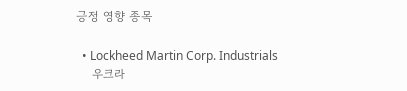긍정 영향 종목

  • Lockheed Martin Corp. Industrials
    우크라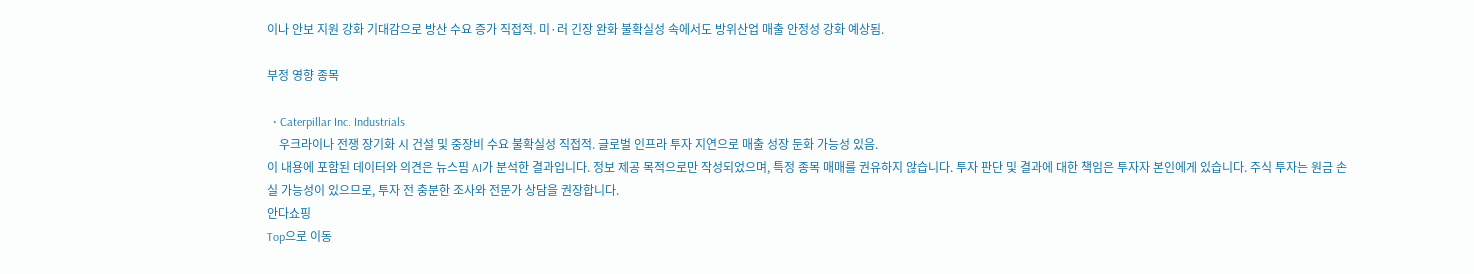이나 안보 지원 강화 기대감으로 방산 수요 증가 직접적. 미·러 긴장 완화 불확실성 속에서도 방위산업 매출 안정성 강화 예상됨.

부정 영향 종목

  • Caterpillar Inc. Industrials
    우크라이나 전쟁 장기화 시 건설 및 중장비 수요 불확실성 직접적. 글로벌 인프라 투자 지연으로 매출 성장 둔화 가능성 있음.
이 내용에 포함된 데이터와 의견은 뉴스핌 AI가 분석한 결과입니다. 정보 제공 목적으로만 작성되었으며, 특정 종목 매매를 권유하지 않습니다. 투자 판단 및 결과에 대한 책임은 투자자 본인에게 있습니다. 주식 투자는 원금 손실 가능성이 있으므로, 투자 전 충분한 조사와 전문가 상담을 권장합니다.
안다쇼핑
Top으로 이동